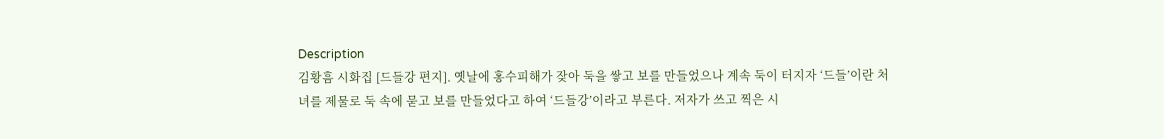Description
김황흠 시화집 [드들강 편지]. 옛날에 홍수피해가 잦아 둑을 쌓고 보를 만들었으나 계속 둑이 터지자 ‘드들’이란 처녀를 제물로 둑 속에 묻고 보를 만들었다고 하여 ‘드들강’이라고 부른다. 저자가 쓰고 찍은 시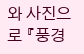와 사진으로 『풍경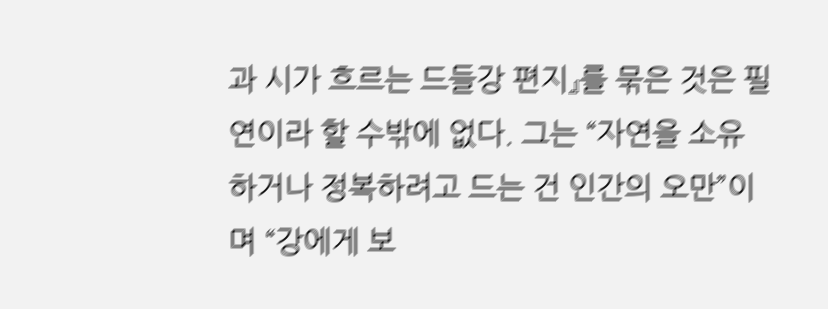과 시가 흐르는 드들강 편지』를 묶은 것은 필연이라 할 수밖에 없다. 그는 “자연을 소유하거나 정복하려고 드는 건 인간의 오만”이며 “강에게 보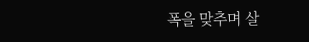폭을 맞추며 살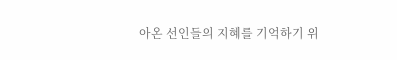아온 선인들의 지혜를 기억하기 위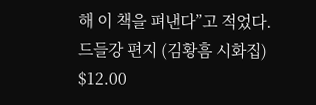해 이 책을 펴낸다”고 적었다.
드들강 편지 (김황흠 시화집)
$12.00